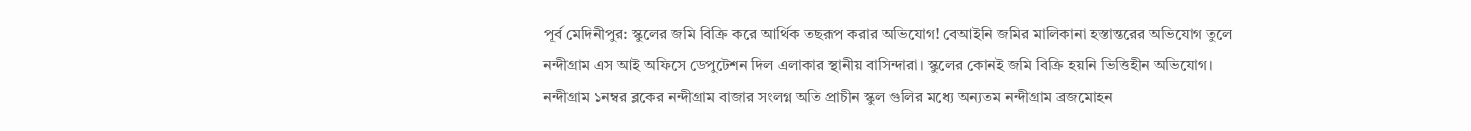পূর্ব মেদিনীপুর: স্কুলের জমি বিক্রি করে আর্থিক তছরূপ করার অভিযোগ! বেআইনি জমির মালিকানা হস্তান্তরের অভিযোগ তুলে নন্দীগ্রাম এস আই অফিসে ডেপুটেশন দিল এলাকার স্থানীয় বাসিন্দারা। স্কুলের কোনই জমি বিক্রি হয়নি ভিত্তিহীন অভিযোগ। নন্দীগ্রাম ১নম্বর ব্লকের নন্দীগ্রাম বাজার সংলগ্ন অতি প্রাচীন স্কুল গুলির মধ্যে অন্যতম নন্দীগ্রাম ব্রজমোহন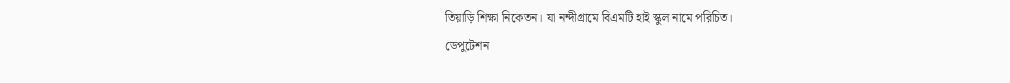তিয়াড়ি শিক্ষা নিকেতন। যা নন্দীগ্রামে বিএমটি হাই স্কুল নামে পরিচিত।
ডেপুটেশন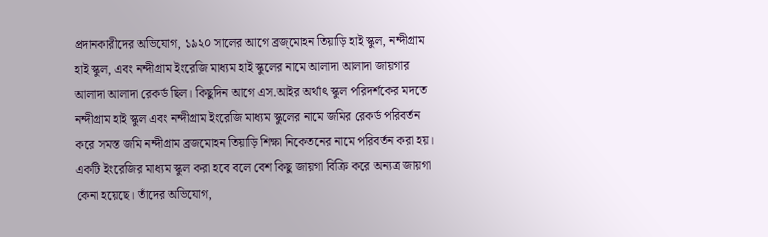প্রদানকারীদের অভিযোগ, ১৯২০ সালের আগে ব্রজ্মোহন তিয়াড়ি হাই স্কুল, নন্দীগ্রাম হাই স্কুল, এবং নন্দীগ্রাম ইংরেজি মাধ্যম হাই স্কুলের নামে আলাদা আলাদা জায়গার আলাদা আলাদা রেকর্ড ছিল। কিছুদিন আগে এস.আইর অর্থাৎ স্কুল পরিদর্শকের মদতে নন্দীগ্রাম হাই স্কুল এবং নন্দীগ্রাম ইংরেজি মাধ্যম স্কুলের নামে জমির রেকর্ড পরিবর্তন করে সমস্ত জমি নন্দীগ্রাম ব্রজমোহন তিয়াড়ি শিক্ষা নিকেতনের নামে পরিবর্তন করা হয়।
একটি ইংরেজির মাধ্যম স্কুল করা হবে বলে বেশ কিছু জায়গা বিক্রি করে অন্যত্র জায়গা কেনা হয়েছে। তাঁদের অভিযোগ,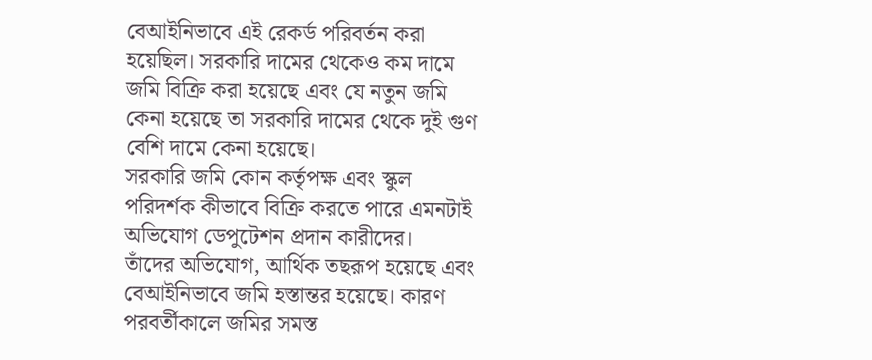বেআইনিভাবে এই রেকর্ড পরিবর্তন করা হয়েছিল। সরকারি দামের থেকেও কম দামে জমি বিক্রি করা হয়েছে এবং যে নতুন জমি কেনা হয়েছে তা সরকারি দামের থেকে দুই গুণ বেশি দামে কেনা হয়েছে।
সরকারি জমি কোন কর্তৃপক্ষ এবং স্কুল পরিদর্শক কীভাবে বিক্রি করতে পারে এমনটাই অভিযোগ ডেপুটেশন প্রদান কারীদের।
তাঁদের অভিযোগ, আর্থিক তছরূপ হয়েছে এবং বেআইনিভাবে জমি হস্তান্তর হয়েছে। কারণ পরবর্তীকালে জমির সমস্ত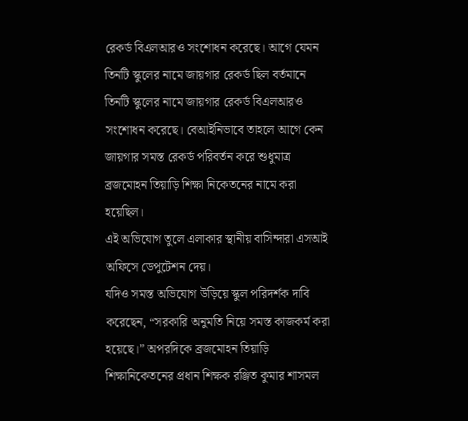রেকর্ড বিএলআরও সংশোধন করেছে। আগে যেমন তিনটি স্কুলের নামে জায়গার রেকর্ড ছিল বর্তমানে তিনটি স্কুলের নামে জায়গার রেকর্ড বিএলআরও সংশোধন করেছে। বেআইনিভাবে তাহলে আগে কেন জায়গার সমস্ত রেকর্ড পরিবর্তন করে শুধুমাত্র ব্রজমোহন তিয়াড়ি শিক্ষা নিকেতনের নামে করা হয়েছিল।
এই অভিযোগ তুলে এলাকার স্থানীয় বাসিন্দারা এসআই অফিসে ডেপুটেশন দেয়।
যদিও সমস্ত অভিযোগ উড়িয়ে স্কুল পরিদর্শক দাবি করেছেন, “সরকারি অনুমতি নিয়ে সমস্ত কাজকর্ম করা হয়েছে।” অপরদিকে ব্রজমোহন তিয়াড়ি শিক্ষানিকেতনের প্রধান শিক্ষক রঞ্জিত কুমার শাসমল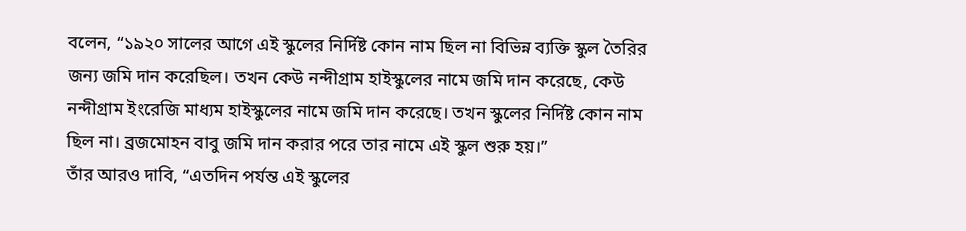বলেন, “১৯২০ সালের আগে এই স্কুলের নির্দিষ্ট কোন নাম ছিল না বিভিন্ন ব্যক্তি স্কুল তৈরির জন্য জমি দান করেছিল। তখন কেউ নন্দীগ্রাম হাইস্কুলের নামে জমি দান করেছে, কেউ নন্দীগ্রাম ইংরেজি মাধ্যম হাইস্কুলের নামে জমি দান করেছে। তখন স্কুলের নির্দিষ্ট কোন নাম ছিল না। ব্রজমোহন বাবু জমি দান করার পরে তার নামে এই স্কুল শুরু হয়।”
তাঁর আরও দাবি, “এতদিন পর্যন্ত এই স্কুলের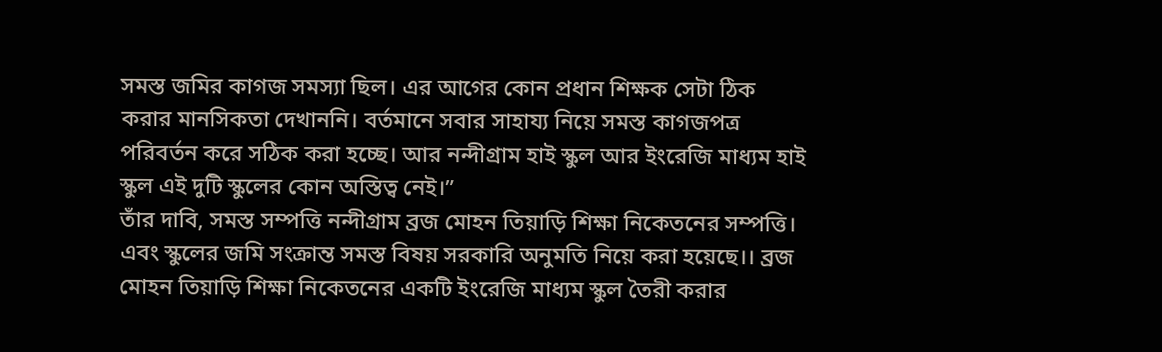সমস্ত জমির কাগজ সমস্যা ছিল। এর আগের কোন প্রধান শিক্ষক সেটা ঠিক করার মানসিকতা দেখাননি। বর্তমানে সবার সাহায্য নিয়ে সমস্ত কাগজপত্র পরিবর্তন করে সঠিক করা হচ্ছে। আর নন্দীগ্রাম হাই স্কুল আর ইংরেজি মাধ্যম হাই স্কুল এই দুটি স্কুলের কোন অস্তিত্ব নেই।”
তাঁর দাবি, সমস্ত সম্পত্তি নন্দীগ্রাম ব্রজ মোহন তিয়াড়ি শিক্ষা নিকেতনের সম্পত্তি। এবং স্কুলের জমি সংক্রান্ত সমস্ত বিষয় সরকারি অনুমতি নিয়ে করা হয়েছে।। ব্রজ মোহন তিয়াড়ি শিক্ষা নিকেতনের একটি ইংরেজি মাধ্যম স্কুল তৈরী করার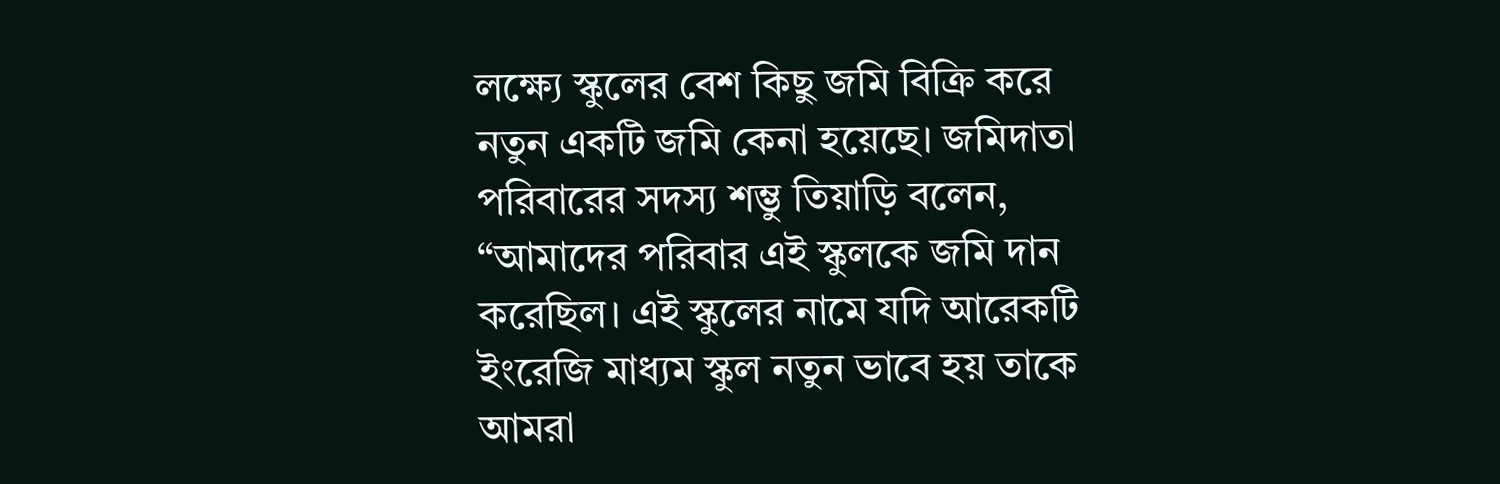লক্ষ্যে স্কুলের বেশ কিছু জমি বিক্রি করে নতুন একটি জমি কেনা হয়েছে। জমিদাতা পরিবারের সদস্য শম্ভু তিয়াড়ি বলেন, “আমাদের পরিবার এই স্কুলকে জমি দান করেছিল। এই স্কুলের নামে যদি আরেকটি ইংরেজি মাধ্যম স্কুল নতুন ভাবে হয় তাকে আমরা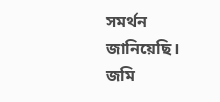সমর্থন জানিয়েছি। জমি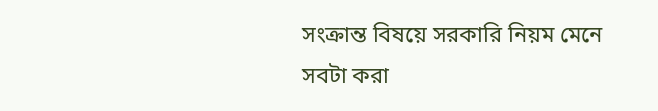সংক্রান্ত বিষয়ে সরকারি নিয়ম মেনে সবটা করা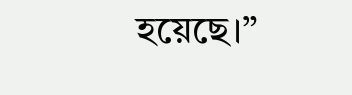হয়েছে।”